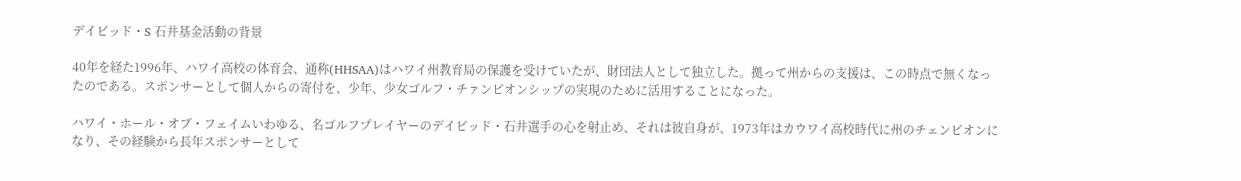デイビッド・S 石井基金活動の背景

40年を経た1996年、ハワイ高校の体育会、通称(HHSAA)はハワイ州教育局の保護を受けていたが、財団法人として独立した。拠って州からの支援は、この時点で無くなったのである。スポンサーとして個人からの寄付を、少年、少女ゴルフ・チァンピオンシップの実現のために活用することになった。

ハワイ・ホール・オブ・フェイムいわゆる、名ゴルフプレイヤーのデイビッド・石井選手の心を射止め、それは彼自身が、1973年はカウワイ高校時代に州のチェンピオンになり、その経験から長年スポンサーとして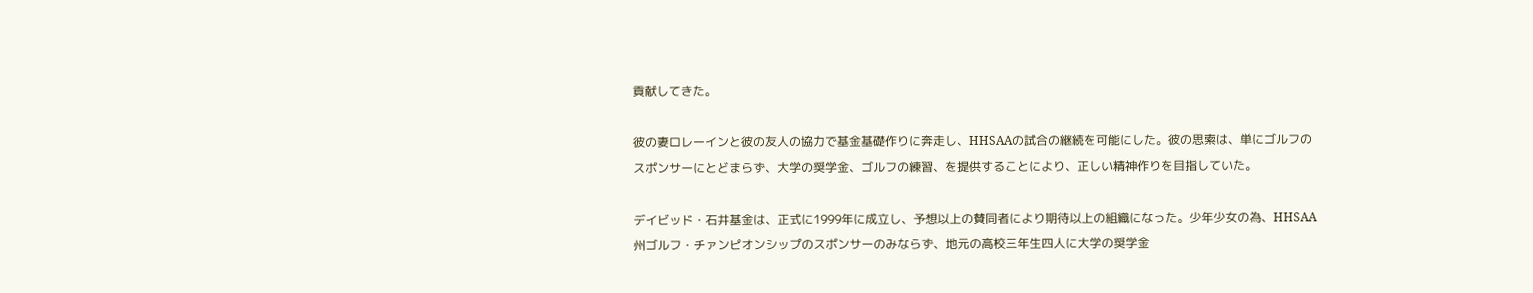貢献してきた。

彼の妻ロレーインと彼の友人の協力で基金基礎作りに奔走し、HHSAAの試合の継続を可能にした。彼の思索は、単にゴルフのスポンサーにとどまらず、大学の奨学金、ゴルフの練習、を提供することにより、正しい精神作りを目指していた。

デイビッド・石井基金は、正式に1999年に成立し、予想以上の賛同者により期待以上の組織になった。少年少女の為、HHSAA州ゴルフ・チァンピオンシップのスポンサーのみならず、地元の高校三年生四人に大学の奨学金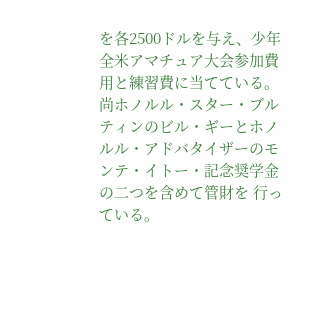を各2500ドルを与え、少年全米アマチュア大会参加費用と練習費に当てている。尚ホノルル・スター・ブルティンのビル・ギーとホノルル・アドバタイザーのモンテ・イトー・記念奨学金の二つを含めて管財を 行っている。